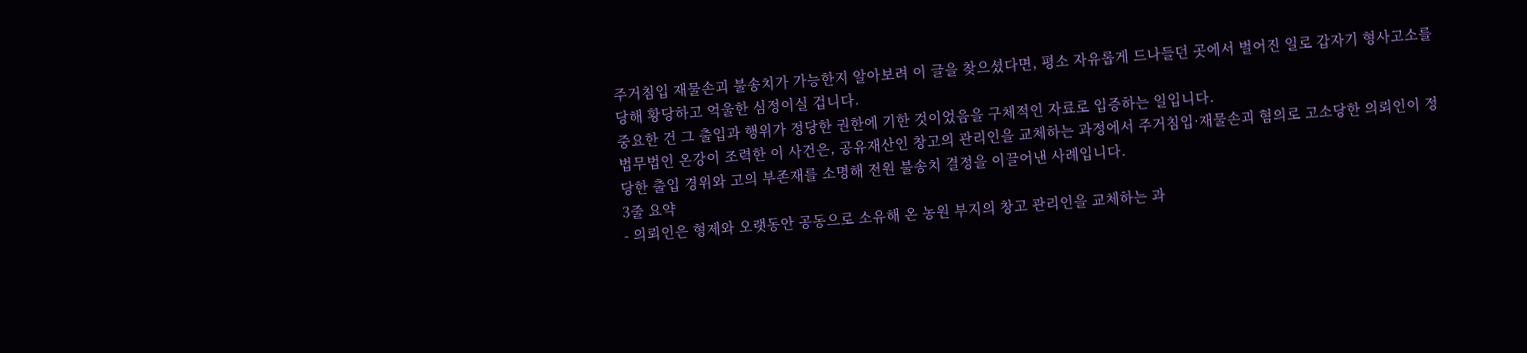주거침입 재물손괴 불송치가 가능한지 알아보려 이 글을 찾으셨다면, 평소 자유롭게 드나들던 곳에서 벌어진 일로 갑자기 형사고소를 당해 황당하고 억울한 심정이실 겁니다.
중요한 건 그 출입과 행위가 정당한 권한에 기한 것이었음을 구체적인 자료로 입증하는 일입니다.
법무법인 온강이 조력한 이 사건은, 공유재산인 창고의 관리인을 교체하는 과정에서 주거침입·재물손괴 혐의로 고소당한 의뢰인이 정당한 출입 경위와 고의 부존재를 소명해 전원 불송치 결정을 이끌어낸 사례입니다.
3줄 요약
- 의뢰인은 형제와 오랫동안 공동으로 소유해 온 농원 부지의 창고 관리인을 교체하는 과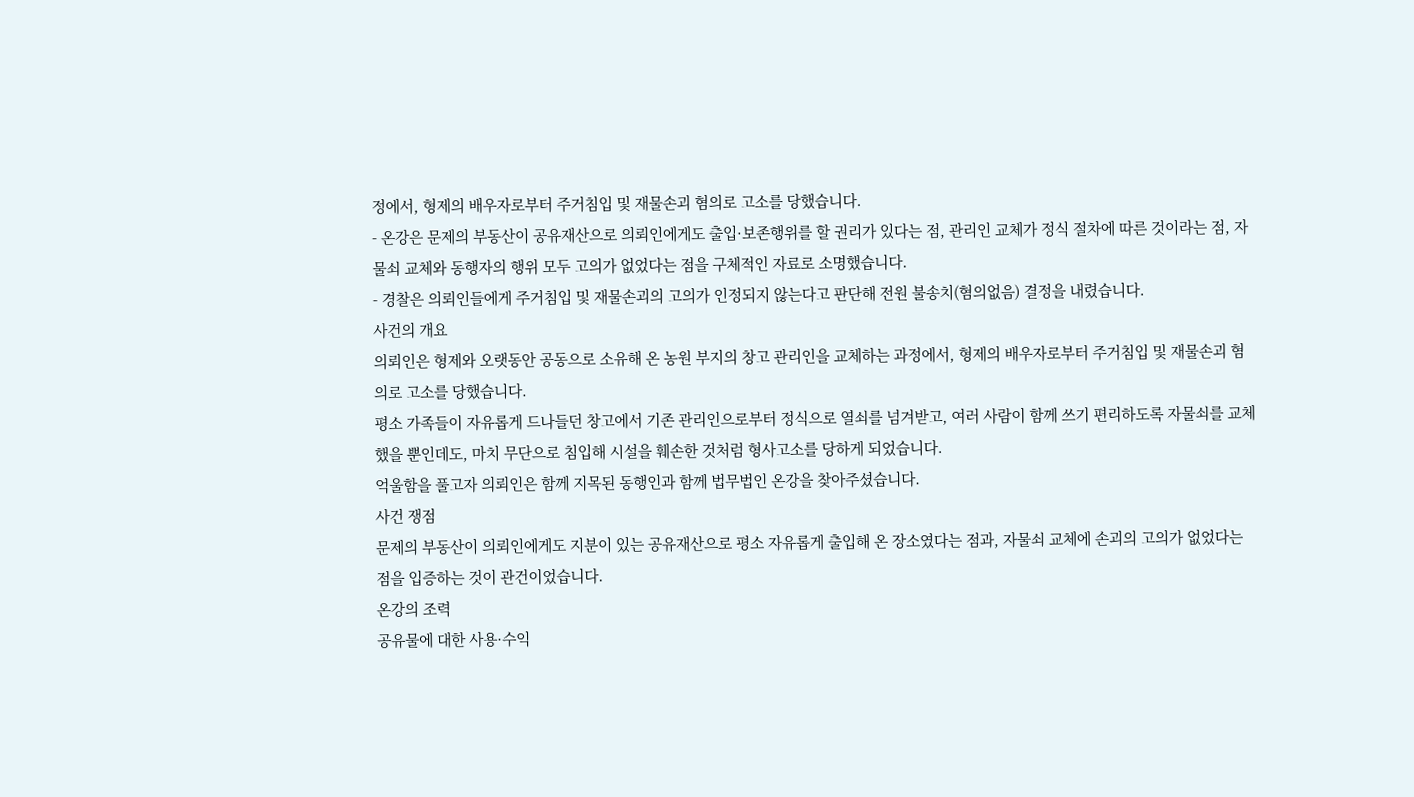정에서, 형제의 배우자로부터 주거침입 및 재물손괴 혐의로 고소를 당했습니다.
- 온강은 문제의 부동산이 공유재산으로 의뢰인에게도 출입·보존행위를 할 권리가 있다는 점, 관리인 교체가 정식 절차에 따른 것이라는 점, 자물쇠 교체와 동행자의 행위 모두 고의가 없었다는 점을 구체적인 자료로 소명했습니다.
- 경찰은 의뢰인들에게 주거침입 및 재물손괴의 고의가 인정되지 않는다고 판단해 전원 불송치(혐의없음) 결정을 내렸습니다.
사건의 개요
의뢰인은 형제와 오랫동안 공동으로 소유해 온 농원 부지의 창고 관리인을 교체하는 과정에서, 형제의 배우자로부터 주거침입 및 재물손괴 혐의로 고소를 당했습니다.
평소 가족들이 자유롭게 드나들던 창고에서 기존 관리인으로부터 정식으로 열쇠를 넘겨받고, 여러 사람이 함께 쓰기 편리하도록 자물쇠를 교체했을 뿐인데도, 마치 무단으로 침입해 시설을 훼손한 것처럼 형사고소를 당하게 되었습니다.
억울함을 풀고자 의뢰인은 함께 지목된 동행인과 함께 법무법인 온강을 찾아주셨습니다.
사건 쟁점
문제의 부동산이 의뢰인에게도 지분이 있는 공유재산으로 평소 자유롭게 출입해 온 장소였다는 점과, 자물쇠 교체에 손괴의 고의가 없었다는 점을 입증하는 것이 관건이었습니다.
온강의 조력
공유물에 대한 사용·수익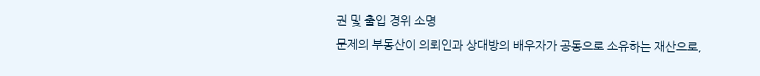권 및 출입 경위 소명
문제의 부동산이 의뢰인과 상대방의 배우자가 공동으로 소유하는 재산으로,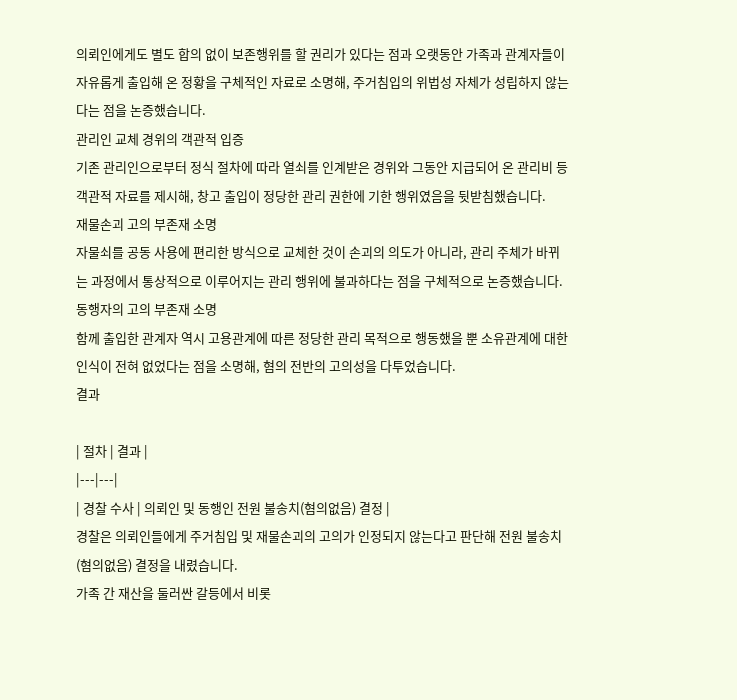의뢰인에게도 별도 합의 없이 보존행위를 할 권리가 있다는 점과 오랫동안 가족과 관계자들이 자유롭게 출입해 온 정황을 구체적인 자료로 소명해, 주거침입의 위법성 자체가 성립하지 않는다는 점을 논증했습니다.
관리인 교체 경위의 객관적 입증
기존 관리인으로부터 정식 절차에 따라 열쇠를 인계받은 경위와 그동안 지급되어 온 관리비 등 객관적 자료를 제시해, 창고 출입이 정당한 관리 권한에 기한 행위였음을 뒷받침했습니다.
재물손괴 고의 부존재 소명
자물쇠를 공동 사용에 편리한 방식으로 교체한 것이 손괴의 의도가 아니라, 관리 주체가 바뀌는 과정에서 통상적으로 이루어지는 관리 행위에 불과하다는 점을 구체적으로 논증했습니다.
동행자의 고의 부존재 소명
함께 출입한 관계자 역시 고용관계에 따른 정당한 관리 목적으로 행동했을 뿐 소유관계에 대한 인식이 전혀 없었다는 점을 소명해, 혐의 전반의 고의성을 다투었습니다.
결과

| 절차 | 결과 |
|---|---|
| 경찰 수사 | 의뢰인 및 동행인 전원 불송치(혐의없음) 결정 |
경찰은 의뢰인들에게 주거침입 및 재물손괴의 고의가 인정되지 않는다고 판단해 전원 불송치(혐의없음) 결정을 내렸습니다.
가족 간 재산을 둘러싼 갈등에서 비롯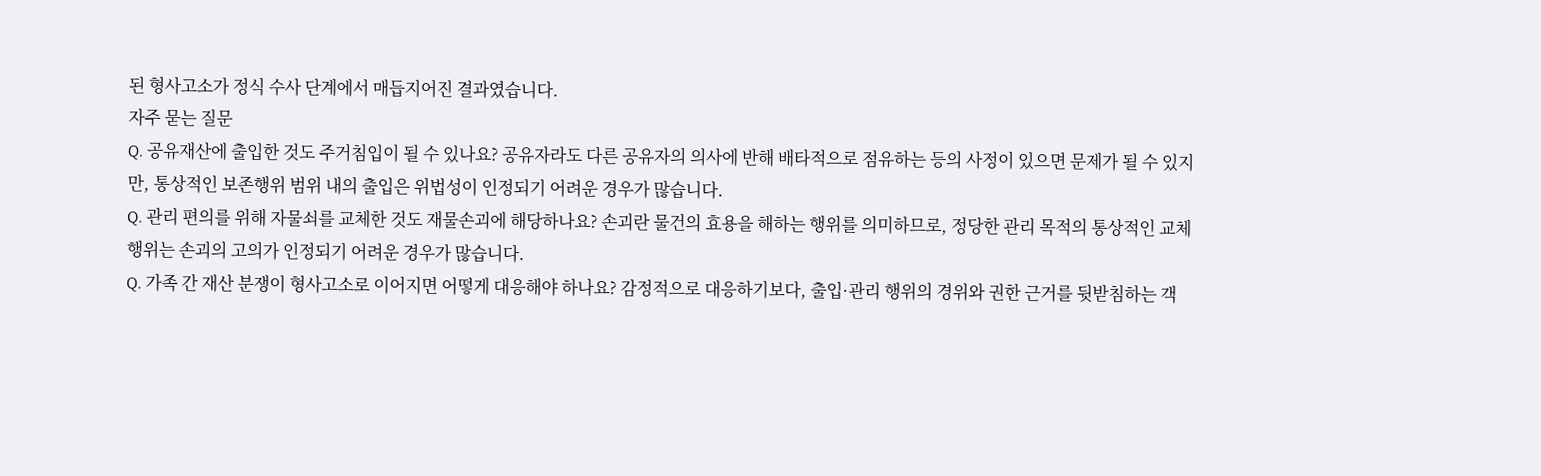된 형사고소가 정식 수사 단계에서 매듭지어진 결과였습니다.
자주 묻는 질문
Q. 공유재산에 출입한 것도 주거침입이 될 수 있나요? 공유자라도 다른 공유자의 의사에 반해 배타적으로 점유하는 등의 사정이 있으면 문제가 될 수 있지만, 통상적인 보존행위 범위 내의 출입은 위법성이 인정되기 어려운 경우가 많습니다.
Q. 관리 편의를 위해 자물쇠를 교체한 것도 재물손괴에 해당하나요? 손괴란 물건의 효용을 해하는 행위를 의미하므로, 정당한 관리 목적의 통상적인 교체 행위는 손괴의 고의가 인정되기 어려운 경우가 많습니다.
Q. 가족 간 재산 분쟁이 형사고소로 이어지면 어떻게 대응해야 하나요? 감정적으로 대응하기보다, 출입·관리 행위의 경위와 권한 근거를 뒷받침하는 객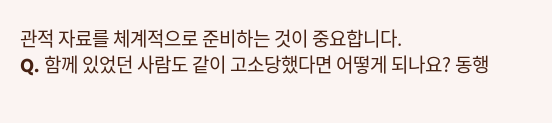관적 자료를 체계적으로 준비하는 것이 중요합니다.
Q. 함께 있었던 사람도 같이 고소당했다면 어떻게 되나요? 동행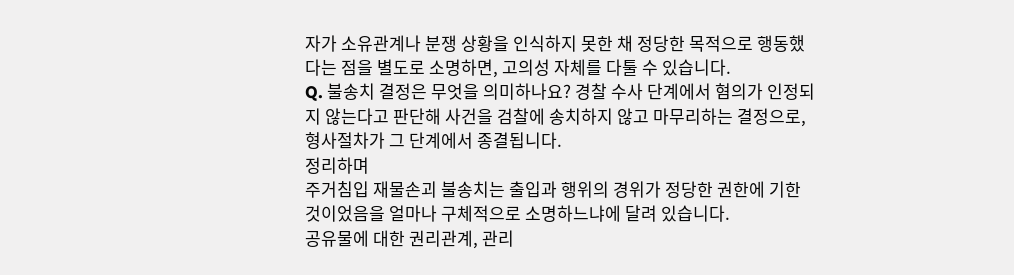자가 소유관계나 분쟁 상황을 인식하지 못한 채 정당한 목적으로 행동했다는 점을 별도로 소명하면, 고의성 자체를 다툴 수 있습니다.
Q. 불송치 결정은 무엇을 의미하나요? 경찰 수사 단계에서 혐의가 인정되지 않는다고 판단해 사건을 검찰에 송치하지 않고 마무리하는 결정으로, 형사절차가 그 단계에서 종결됩니다.
정리하며
주거침입 재물손괴 불송치는 출입과 행위의 경위가 정당한 권한에 기한 것이었음을 얼마나 구체적으로 소명하느냐에 달려 있습니다.
공유물에 대한 권리관계, 관리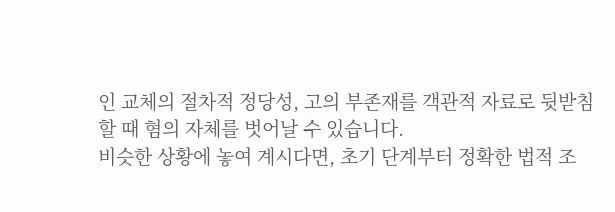인 교체의 절차적 정당성, 고의 부존재를 객관적 자료로 뒷받침할 때 혐의 자체를 벗어날 수 있습니다.
비슷한 상황에 놓여 계시다면, 초기 단계부터 정확한 법적 조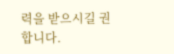력을 받으시길 권합니다.